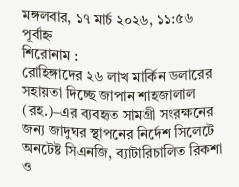মঙ্গলবার, ১৭ মার্চ ২০২৬, ১১:৫৬ পূর্বাহ্ন
শিরোনাম :
রো‌হিঙ্গা‌দের ২৬ লাখ মার্কিন ডলারের সহায়তা দি‌চ্ছে জাপান শাহজালাল (রহ.)–এর ব্যবহৃত সামগ্রী সংরক্ষনের জন্য জাদুঘর স্থাপনের নির্দেশ সিলেটে অনটেষ্ট সিএনজি, ব্যাটারিচালিত রিকশা ও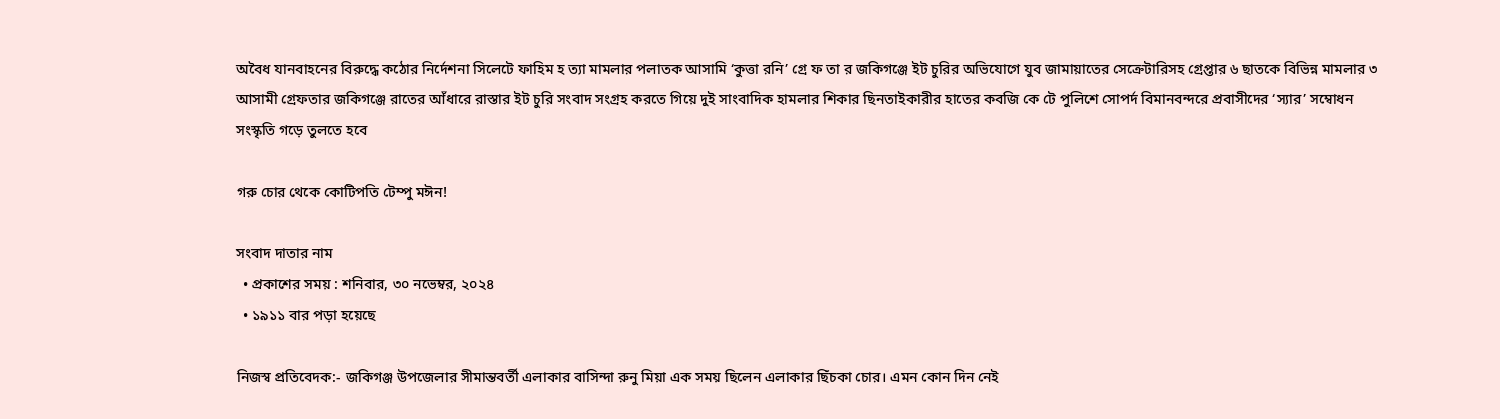অবৈধ যানবাহনের বিরুদ্ধে কঠোর নির্দেশনা সিলেটে ফাহিম হ ত্যা মামলার পলাতক আসামি ‘কুত্তা রনি’ গ্রে ফ তা র জকিগঞ্জে ইট চুরির অভিযোগে যুব জামায়াতের সেক্রেটারিসহ গ্রেপ্তার ৬ ছাতকে বিভিন্ন মামলার ৩ আসামী গ্রেফতার জকিগঞ্জে রাতের আঁধারে রাস্তার ইট চুরি সংবাদ সংগ্রহ করতে গিয়ে দুই সাংবাদিক হামলার শিকার ছিনতাইকারীর হাতের কবজি কে টে পুলিশে সোপর্দ বিমানবন্দরে প্রবাসীদের ‘স্যার’ সম্বোধন সংস্কৃতি গড়ে তুলতে হবে

গরু চোর থেকে কোটিপতি টেম্পু মঈন!

সংবাদ দাতার নাম
  • প্রকাশের সময় : শনিবার, ৩০ নভেম্বর, ২০২৪
  • ১৯১১ বার পড়া হয়েছে

নিজস্ব প্রতিবেদক:- জকিগঞ্জ উপজেলার সীমান্তবর্তী এলাকার বাসিন্দা রুনু মিয়া এক সময় ছিলেন এলাকার ছিঁচকা চোর। এমন কোন দিন নেই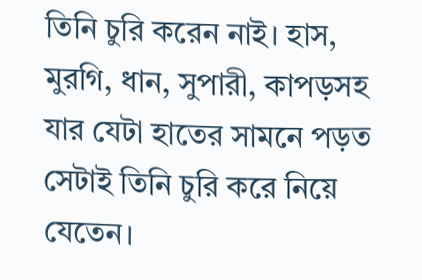তিনি চুরি করেন নাই। হাস, মুরগি, ধান, সুপারী, কাপড়সহ যার যেটা হাতের সামনে পড়ত সেটাই তিনি চুরি করে নিয়ে যেতেন।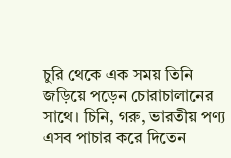চুরি থেকে এক সময় তিনি জড়িয়ে পড়েন চোরাচালানের সাথে। চিনি, গরু, ভারতীয় পণ্য এসব পাচার করে দিতেন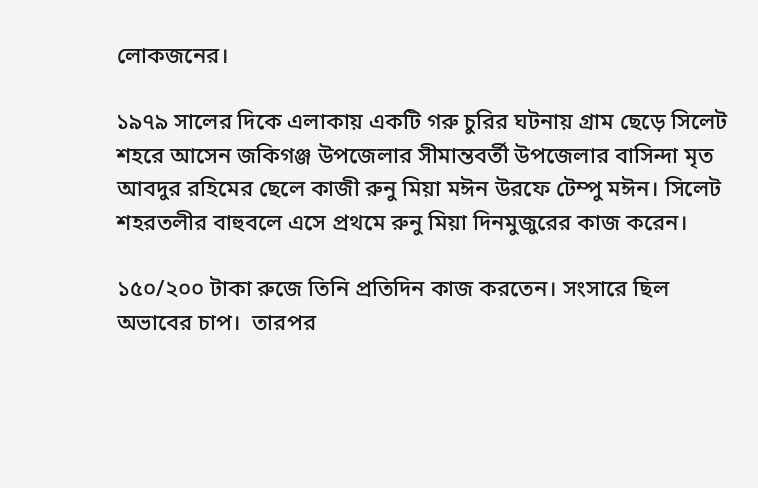লোকজনের।

১৯৭৯ সালের দিকে এলাকায় একটি গরু চুরির ঘটনায় গ্রাম ছেড়ে সিলেট শহরে আসেন জকিগঞ্জ উপজেলার সীমান্তবর্তী উপজেলার বাসিন্দা মৃত আবদুর রহিমের ছেলে কাজী রুনু মিয়া মঈন উরফে টেম্পু মঈন। সিলেট শহরতলীর বাহুবলে এসে প্রথমে রুনু মিয়া দিনমুজুরের কাজ করেন।

১৫০/২০০ টাকা রুজে তিনি প্রতিদিন কাজ করতেন। সংসারে ছিল অভাবের চাপ।  তারপর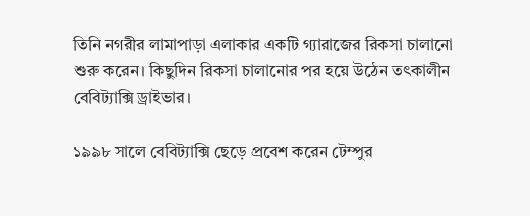তিনি নগরীর লামাপাড়া এলাকার একটি গ্যারাজের রিকসা চালানো শুরু করেন। কিছুদিন রিকসা চালানোর পর হয়ে উঠেন তৎকালীন বেবিট্যাক্সি ড্রাইভার।

১৯৯৮ সালে বেবিট্যাক্সি ছেড়ে প্রবেশ করেন টেম্পুর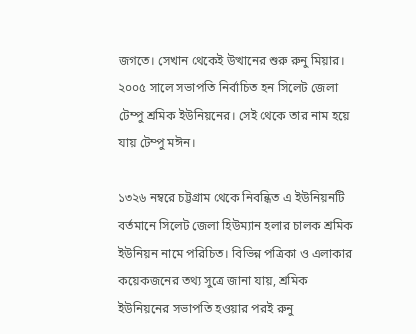জগতে। সেখান থেকেই উত্থানের শুরু রুনু মিয়ার। ২০০৫ সালে সভাপতি নির্বাচিত হন সিলেট জেলা টেম্পু শ্রমিক ইউনিয়নের। সেই থেকে তার নাম হয়ে যায় টেম্পু মঈন।

১৩২৬ নম্বরে চট্টগ্রাম থেকে নিবন্ধিত এ ইউনিয়নটি বর্তমানে সিলেট জেলা হিউম্যান হলার চালক শ্রমিক ইউনিয়ন নামে পরিচিত। বিভিন্ন পত্রিকা ও এলাকার কয়েকজনের তথ্য সুত্রে জানা যায়, শ্রমিক ইউনিয়নের সভাপতি হওয়ার পরই রুনু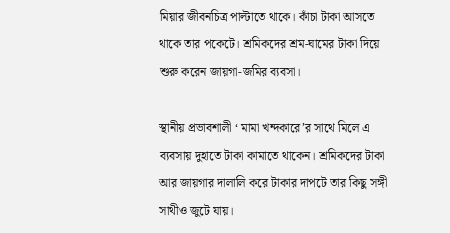মিয়ার জীবনচিত্র পাল্টাতে থাকে। কাঁচা টাকা আসতে থাকে তার পকেটে। শ্রমিকদের শ্রম-ঘামের টাকা দিয়ে শুরু করেন জায়গা-জমির ব্যবসা।

স্থানীয় প্রভাবশালী ‘ মামা খন্দকারে’র সাথে মিলে এ ব্যবসায় দুহাতে টাকা কামাতে থাকেন। শ্রমিকদের টাকা আর জায়গার দালালি করে টাকার দাপটে তার কিছু সঙ্গী সাথীও জুটে যায়।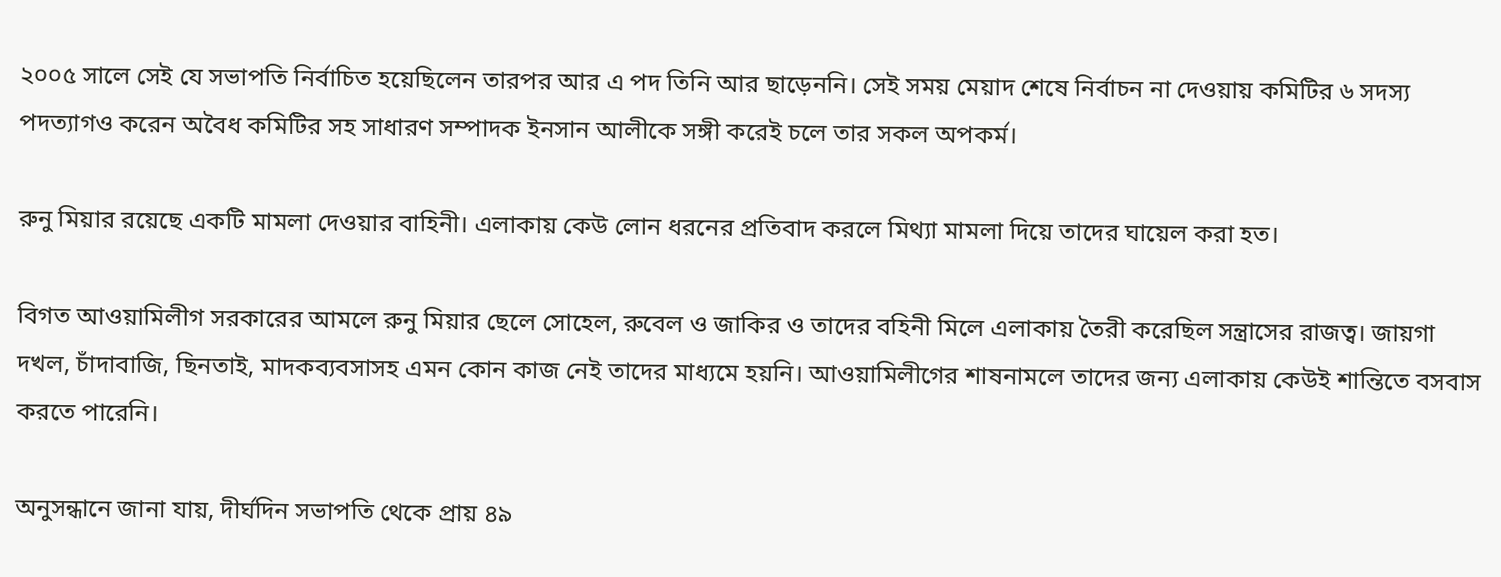২০০৫ সালে সেই যে সভাপতি নির্বাচিত হয়েছিলেন তারপর আর এ পদ তিনি আর ছাড়েননি। সেই সময় মেয়াদ শেষে নির্বাচন না দেওয়ায় কমিটির ৬ সদস্য পদত্যাগও করেন অবৈধ কমিটির সহ সাধারণ সম্পাদক ইনসান আলীকে সঙ্গী করেই চলে তার সকল অপকর্ম।

রুনু মিয়ার রয়েছে একটি মামলা দেওয়ার বাহিনী। এলাকায় কেউ লোন ধরনের প্রতিবাদ করলে মিথ্যা মামলা দিয়ে তাদের ঘায়েল করা হত।

বিগত আওয়ামিলীগ সরকারের আমলে রুনু মিয়ার ছেলে সোহেল, রুবেল ও জাকির ও তাদের বহিনী মিলে এলাকায় তৈরী করেছিল সন্ত্রাসের রাজত্ব। জায়গা দখল, চাঁদাবাজি, ছিনতাই, মাদকব্যবসাসহ এমন কোন কাজ নেই তাদের মাধ্যমে হয়নি। আওয়ামিলীগের শাষনামলে তাদের জন্য এলাকায় কেউই শান্তিতে বসবাস করতে পারেনি।

অনুসন্ধানে জানা যায়, দীর্ঘদিন সভাপতি থেকে প্রায় ৪৯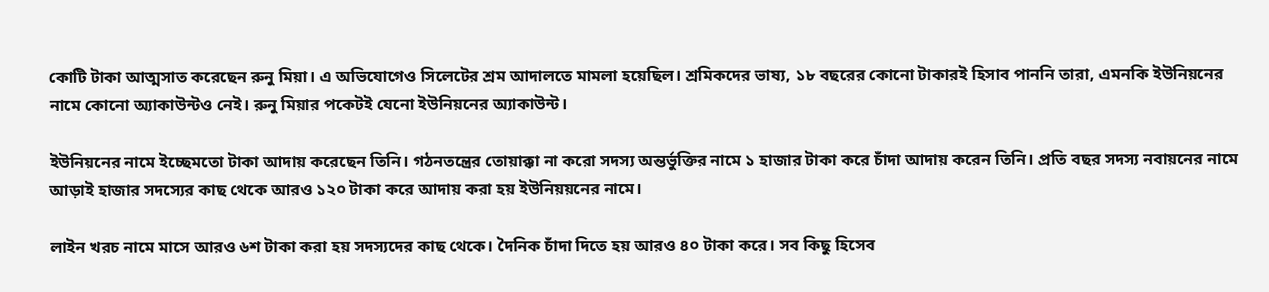কোটি টাকা আত্মসাত করেছেন রুনু মিয়া। এ অভিযোগেও সিলেটের শ্রম আদালতে মামলা হয়েছিল। শ্রমিকদের ভাষ্য, ১৮ বছরের কোনো টাকারই হিসাব পাননি তারা, এমনকি ইউনিয়নের নামে কোনো অ্যাকাউন্টও নেই। রুনু মিয়ার পকেটই যেনো ইউনিয়নের অ্যাকাউন্ট।

ইউনিয়নের নামে ইচ্ছেমতো টাকা আদায় করেছেন তিনি। গঠনতন্ত্রের তোয়াক্কা না করো সদস্য অন্তর্ভুক্তির নামে ১ হাজার টাকা করে চাঁদা আদায় করেন তিনি। প্রতি বছর সদস্য নবায়নের নামে আড়াই হাজার সদস্যের কাছ থেকে আরও ১২০ টাকা করে আদায় করা হয় ইউনিয়য়নের নামে।

লাইন খরচ নামে মাসে আরও ৬শ টাকা করা হয় সদস্যদের কাছ থেকে। দৈনিক চাঁদা দিতে হয় আরও ৪০ টাকা করে। সব কিছু হিসেব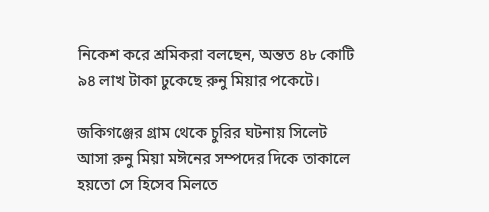নিকেশ করে শ্রমিকরা বলছেন, অন্তত ৪৮ কোটি ৯৪ লাখ টাকা ঢুকেছে রুনু মিয়ার পকেটে।

জকিগঞ্জের গ্রাম থেকে চুরির ঘটনায় সিলেট আসা রুনু মিয়া মঈনের সম্পদের দিকে তাকালে হয়তো সে হিসেব মিলতে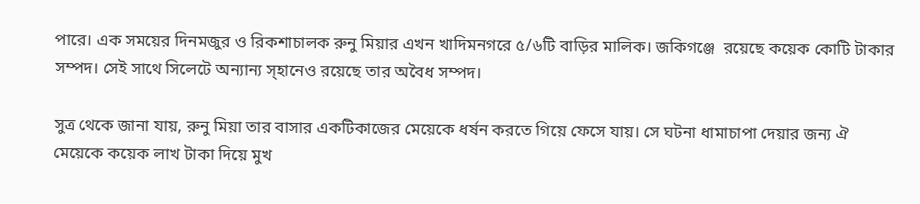পারে। এক সময়ের দিনমজুর ও রিকশাচালক রুনু মিয়ার এখন খাদিমনগরে ৫/৬টি বাড়ির মালিক। জকিগঞ্জে  রয়েছে কয়েক কোটি টাকার সম্পদ। সেই সাথে সিলেটে অন্যান্য স্হানেও রয়েছে তার অবৈধ সম্পদ।

সুত্র থেকে জানা যায়, রুনু মিয়া তার বাসার একটিকাজের মেয়েকে ধর্ষন করতে গিয়ে ফেসে যায়। সে ঘটনা ধামাচাপা দেয়ার জন্য ঐ মেয়েকে কয়েক লাখ টাকা দিয়ে মুখ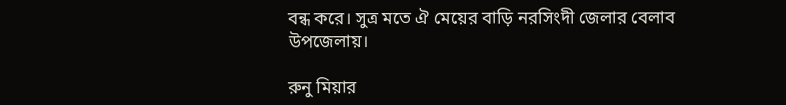বন্ধ করে। সুত্র মতে ঐ মেয়ের বাড়ি নরসিংদী জেলার বেলাব উপজেলায়।

রুনু মিয়ার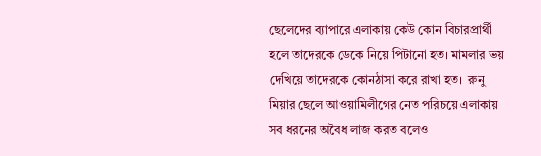ছেলেদের ব্যাপারে এলাকায় কেউ কোন বিচারপ্রার্থী হলে তাদেরকে ডেকে নিয়ে পিটানো হত। মামলার ভয় দেখিয়ে তাদেরকে কোনঠাসা করে রাখা হত।  রুনু মিয়ার ছেলে আওয়ামিলীগের নেত পরিচয়ে এলাকায় সব ধরনের অবৈধ লাজ করত বলেও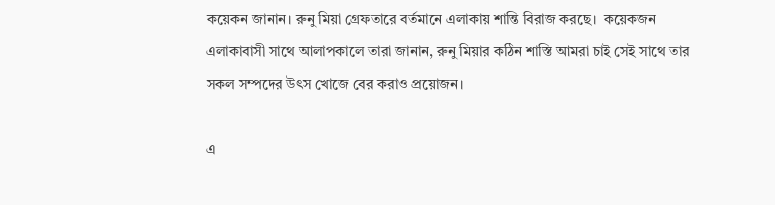কয়েকন জানান। রুনু মিয়া গ্রেফতারে বর্তমানে এলাকায় শান্তি বিরাজ করছে।  কয়েকজন এলাকাবাসী সাথে আলাপকালে তারা জানান, রুনু মিয়ার কঠিন শাস্তি আমরা চাই সেই সাথে তার সকল সম্পদের উৎস খোজে বের করাও প্রয়োজন।

এ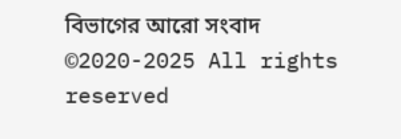বিভাগের আরো সংবাদ
©2020-2025 All rights reserved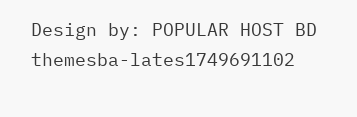Design by: POPULAR HOST BD
themesba-lates1749691102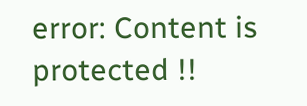error: Content is protected !!